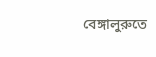বেঙ্গালুরুতে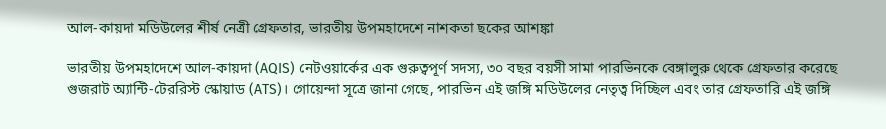আল-কায়দা মডিউলের শীর্ষ নেত্রী গ্রেফতার, ভারতীয় উপমহাদেশে নাশকতা ছকের আশঙ্কা

ভারতীয় উপমহাদেশে আল-কায়দা (AQIS) নেটওয়ার্কের এক গুরুত্বপূর্ণ সদস্য, ৩০ বছর বয়সী সামা পারভিনকে বেঙ্গালুরু থেকে গ্রেফতার করেছে গুজরাট অ্যান্টি-টেররিস্ট স্কোয়াড (ATS)। গোয়েন্দা সূত্রে জানা গেছে, পারভিন এই জঙ্গি মডিউলের নেতৃত্ব দিচ্ছিল এবং তার গ্রেফতারি এই জঙ্গি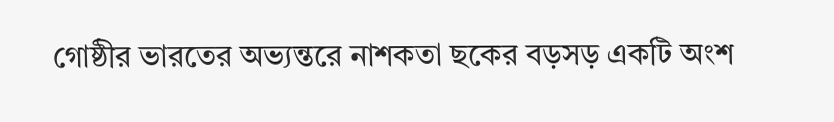গোষ্ঠীর ভারতের অভ্যন্তরে নাশকতা ছকের বড়সড় একটি অংশ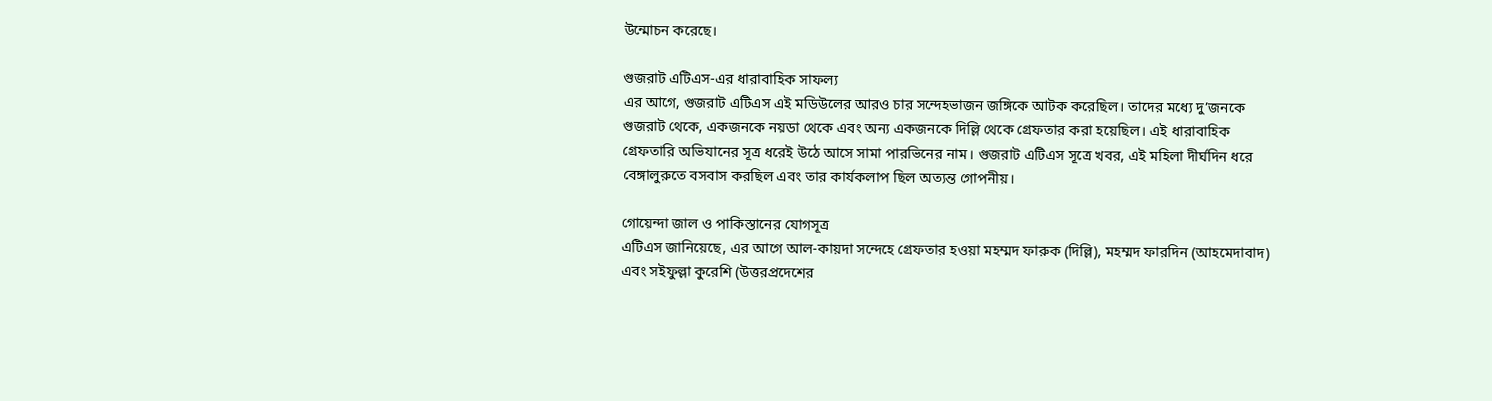উন্মোচন করেছে।

গুজরাট এটিএস-এর ধারাবাহিক সাফল্য
এর আগে, গুজরাট এটিএস এই মডিউলের আরও চার সন্দেহভাজন জঙ্গিকে আটক করেছিল। তাদের মধ্যে দু’জনকে গুজরাট থেকে, একজনকে নয়ডা থেকে এবং অন্য একজনকে দিল্লি থেকে গ্রেফতার করা হয়েছিল। এই ধারাবাহিক গ্রেফতারি অভিযানের সূত্র ধরেই উঠে আসে সামা পারভিনের নাম। গুজরাট এটিএস সূত্রে খবর, এই মহিলা দীর্ঘদিন ধরে বেঙ্গালুরুতে বসবাস করছিল এবং তার কার্যকলাপ ছিল অত্যন্ত গোপনীয়।

গোয়েন্দা জাল ও পাকিস্তানের যোগসূত্র
এটিএস জানিয়েছে, এর আগে আল-কায়দা সন্দেহে গ্রেফতার হওয়া মহম্মদ ফারুক (দিল্লি), মহম্মদ ফারদিন (আহমেদাবাদ) এবং সইফুল্লা কুরেশি (উত্তরপ্রদেশের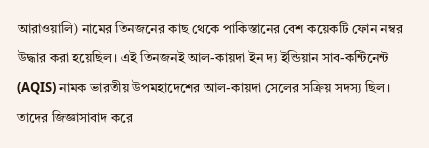আরাওয়ালি) নামের তিনজনের কাছ থেকে পাকিস্তানের বেশ কয়েকটি ফোন নম্বর উদ্ধার করা হয়েছিল। এই তিনজনই আল-কায়দা ইন দ্য ইন্ডিয়ান সাব-কন্টিনেন্ট (AQIS) নামক ভারতীয় উপমহাদেশের আল-কায়দা সেলের সক্রিয় সদস্য ছিল। তাদের জিজ্ঞাসাবাদ করে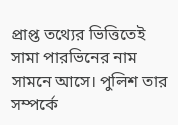প্রাপ্ত তথ্যের ভিত্তিতেই সামা পারভিনের নাম সামনে আসে। পুলিশ তার সম্পর্কে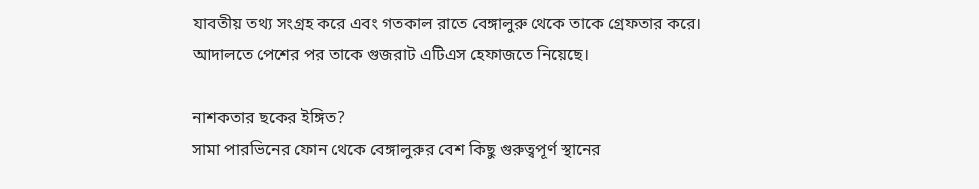যাবতীয় তথ্য সংগ্রহ করে এবং গতকাল রাতে বেঙ্গালুরু থেকে তাকে গ্রেফতার করে। আদালতে পেশের পর তাকে গুজরাট এটিএস হেফাজতে নিয়েছে।

নাশকতার ছকের ইঙ্গিত?
সামা পারভিনের ফোন থেকে বেঙ্গালুরুর বেশ কিছু গুরুত্বপূর্ণ স্থানের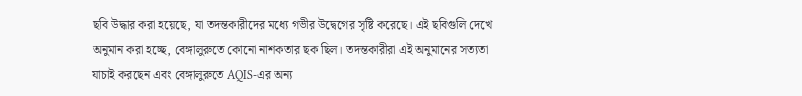ছবি উদ্ধার করা হয়েছে, যা তদন্তকারীদের মধ্যে গভীর উদ্বেগের সৃষ্টি করেছে। এই ছবিগুলি দেখে অনুমান করা হচ্ছে, বেঙ্গালুরুতে কোনো নাশকতার ছক ছিল। তদন্তকারীরা এই অনুমানের সত্যতা যাচাই করছেন এবং বেঙ্গালুরুতে AQIS-এর অন্য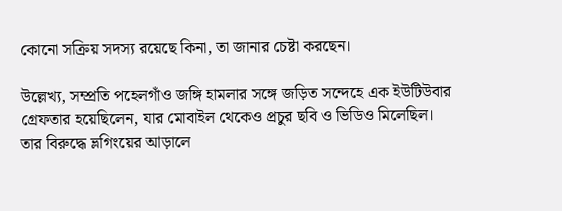কোনো সক্রিয় সদস্য রয়েছে কিনা, তা জানার চেষ্টা করছেন।

উল্লেখ্য, সম্প্রতি পহেলগাঁও জঙ্গি হামলার সঙ্গে জড়িত সন্দেহে এক ইউটিউবার গ্রেফতার হয়েছিলেন, যার মোবাইল থেকেও প্রচুর ছবি ও ভিডিও মিলেছিল। তার বিরুদ্ধে ভ্লগিংয়ের আড়ালে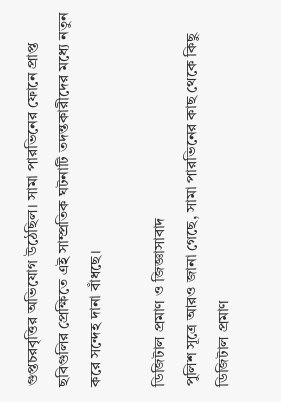গুপ্তচরবৃত্তির অভিযোগ উঠেছিল। সামা পারভিনের ফোনে প্রাপ্ত ছবিগুলির প্রেক্ষিতে এই সাম্প্রতিক ঘটনাটি তদন্তকারীদের মধ্যে নতুন করে সন্দেহ দানা বাঁধছে।

ডিজিটাল প্রমাণ ও জিজ্ঞাসাবাদ
পুলিশ সূত্রে আরও জানা গেছে, সামা পারভিনের কাছ থেকে কিছু ডিজিটাল প্রমাণ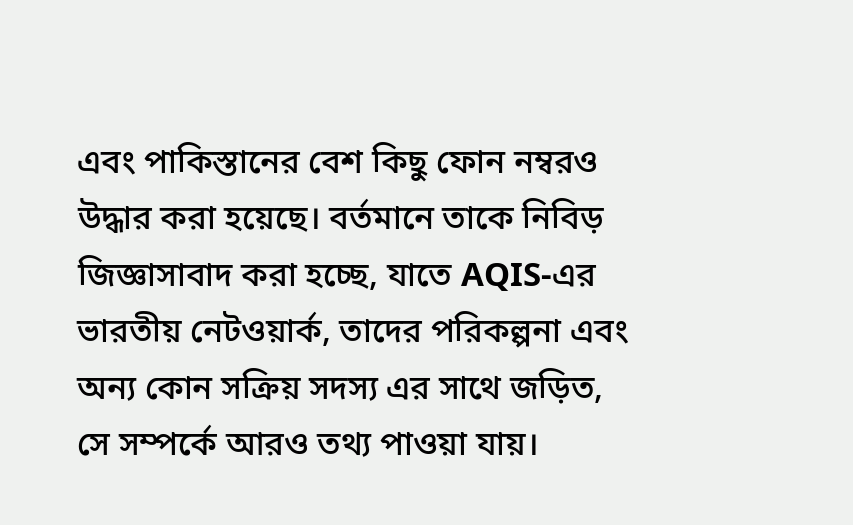এবং পাকিস্তানের বেশ কিছু ফোন নম্বরও উদ্ধার করা হয়েছে। বর্তমানে তাকে নিবিড় জিজ্ঞাসাবাদ করা হচ্ছে, যাতে AQIS-এর ভারতীয় নেটওয়ার্ক, তাদের পরিকল্পনা এবং অন্য কোন সক্রিয় সদস্য এর সাথে জড়িত, সে সম্পর্কে আরও তথ্য পাওয়া যায়।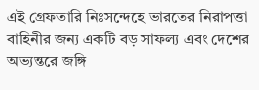এই গ্রেফতারি নিঃসন্দেহে ভারতের নিরাপত্তা বাহিনীর জন্য একটি বড় সাফল্য এবং দেশের অভ্যন্তরে জঙ্গি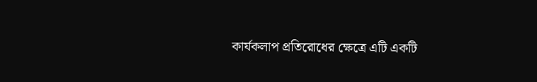কার্যকলাপ প্রতিরোধের ক্ষেত্রে এটি একটি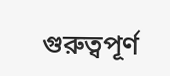গুরুত্বপূর্ণ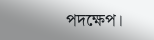পদক্ষেপ।